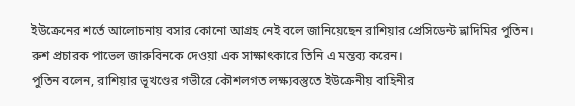ইউক্রেনের শর্তে আলোচনায় বসার কোনো আগ্রহ নেই বলে জানিয়েছেন রাশিয়ার প্রেসিডেন্ট ভ্লাদিমির পুতিন। রুশ প্রচারক পাভেল জারুবিনকে দেওয়া এক সাক্ষাৎকারে তিনি এ মন্তব্য করেন।
পুতিন বলেন, রাশিয়ার ভূখণ্ডের গভীরে কৌশলগত লক্ষ্যবস্তুতে ইউক্রেনীয় বাহিনীর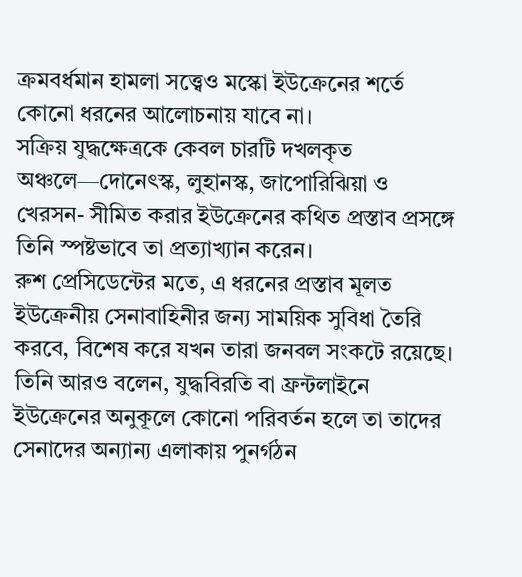ক্রমবর্ধমান হামলা সত্ত্বেও মস্কো ইউক্রেনের শর্তে কোনো ধরনের আলোচনায় যাবে না।
সক্রিয় যুদ্ধক্ষেত্রকে কেবল চারটি দখলকৃত অঞ্চলে—দোনেৎস্ক, লুহানস্ক, জাপোরিঝিয়া ও খেরসন- সীমিত করার ইউক্রেনের কথিত প্রস্তাব প্রসঙ্গে তিনি স্পষ্টভাবে তা প্রত্যাখ্যান করেন।
রুশ প্রেসিডেন্টের মতে, এ ধরনের প্রস্তাব মূলত ইউক্রেনীয় সেনাবাহিনীর জন্য সাময়িক সুবিধা তৈরি করবে, বিশেষ করে যখন তারা জনবল সংকটে রয়েছে।
তিনি আরও বলেন, যুদ্ধবিরতি বা ফ্রন্টলাইনে ইউক্রেনের অনুকূলে কোনো পরিবর্তন হলে তা তাদের সেনাদের অন্যান্য এলাকায় পুনর্গঠন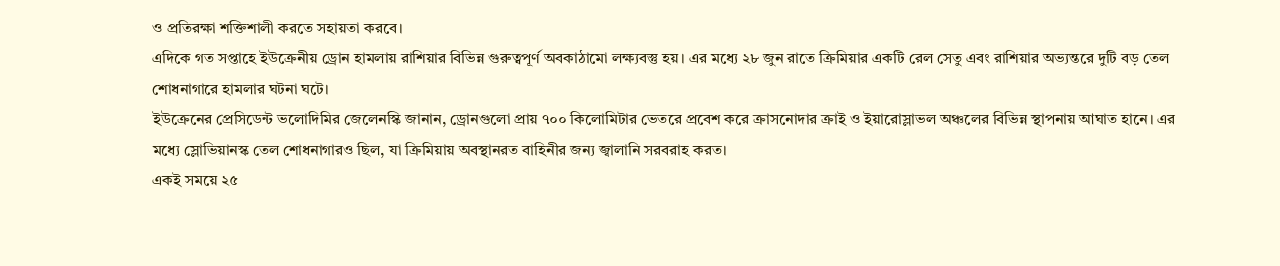ও প্রতিরক্ষা শক্তিশালী করতে সহায়তা করবে।
এদিকে গত সপ্তাহে ইউক্রেনীয় ড্রোন হামলায় রাশিয়ার বিভিন্ন গুরুত্বপূর্ণ অবকাঠামো লক্ষ্যবস্তু হয়। এর মধ্যে ২৮ জুন রাতে ক্রিমিয়ার একটি রেল সেতু এবং রাশিয়ার অভ্যন্তরে দুটি বড় তেল শোধনাগারে হামলার ঘটনা ঘটে।
ইউক্রেনের প্রেসিডেন্ট ভলোদিমির জেলেনস্কি জানান, ড্রোনগুলো প্রায় ৭০০ কিলোমিটার ভেতরে প্রবেশ করে ক্রাসনোদার ক্রাই ও ইয়ারোস্লাভল অঞ্চলের বিভিন্ন স্থাপনায় আঘাত হানে। এর মধ্যে স্লোভিয়ানস্ক তেল শোধনাগারও ছিল, যা ক্রিমিয়ায় অবস্থানরত বাহিনীর জন্য জ্বালানি সরবরাহ করত।
একই সময়ে ২৫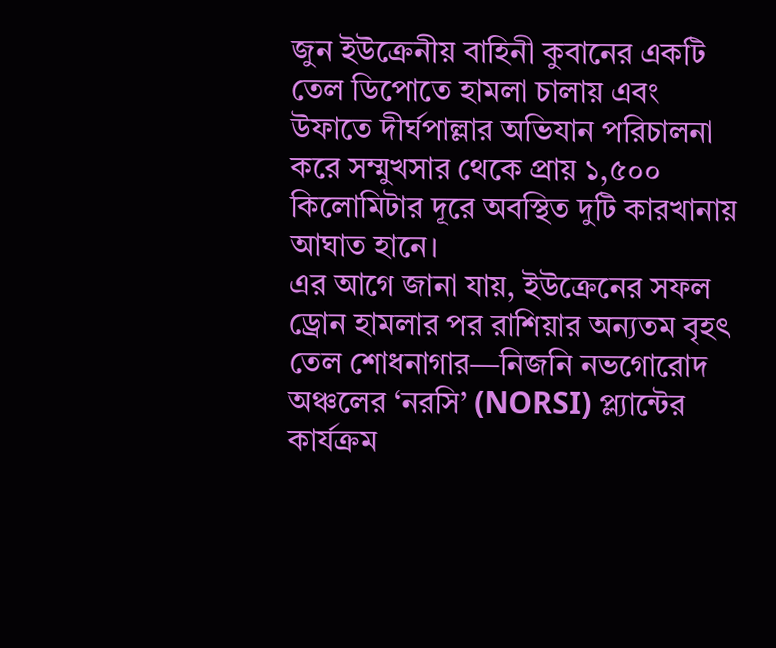জুন ইউক্রেনীয় বাহিনী কুবানের একটি তেল ডিপোতে হামলা চালায় এবং উফাতে দীর্ঘপাল্লার অভিযান পরিচালনা করে সম্মুখসার থেকে প্রায় ১,৫০০ কিলোমিটার দূরে অবস্থিত দুটি কারখানায় আঘাত হানে।
এর আগে জানা যায়, ইউক্রেনের সফল ড্রোন হামলার পর রাশিয়ার অন্যতম বৃহৎ তেল শোধনাগার—নিজনি নভগোরোদ অঞ্চলের ‘নরসি’ (NORSI) প্ল্যান্টের কার্যক্রম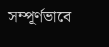সম্পূর্ণভাবে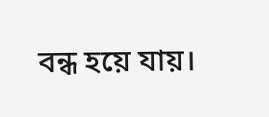বন্ধ হয়ে যায়।